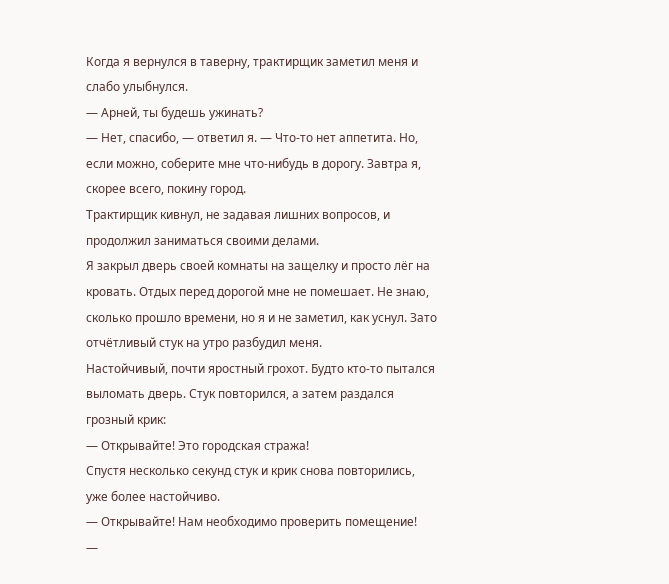Когда я вернулся в таверну, трактирщик заметил меня и слабо улыбнулся.
— Арней, ты будешь ужинать?
— Нет, спасибо, — ответил я. — Что-то нет аппетита. Но, если можно, соберите мне что-нибудь в дорогу. Завтра я, скорее всего, покину город.
Трактирщик кивнул, не задавая лишних вопросов, и продолжил заниматься своими делами.
Я закрыл дверь своей комнаты на защелку и просто лёг на кровать. Отдых перед дорогой мне не помешает. Не знаю, сколько прошло времени, но я и не заметил, как уснул. Зато отчётливый стук на утро разбудил меня.
Настойчивый, почти яростный грохот. Будто кто-то пытался выломать дверь. Стук повторился, а затем раздался грозный крик:
— Открывайте! Это городская стража!
Спустя несколько секунд стук и крик снова повторились, уже более настойчиво.
— Открывайте! Нам необходимо проверить помещение!
—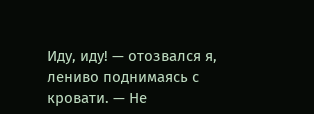Иду, иду! — отозвался я, лениво поднимаясь с кровати. — Не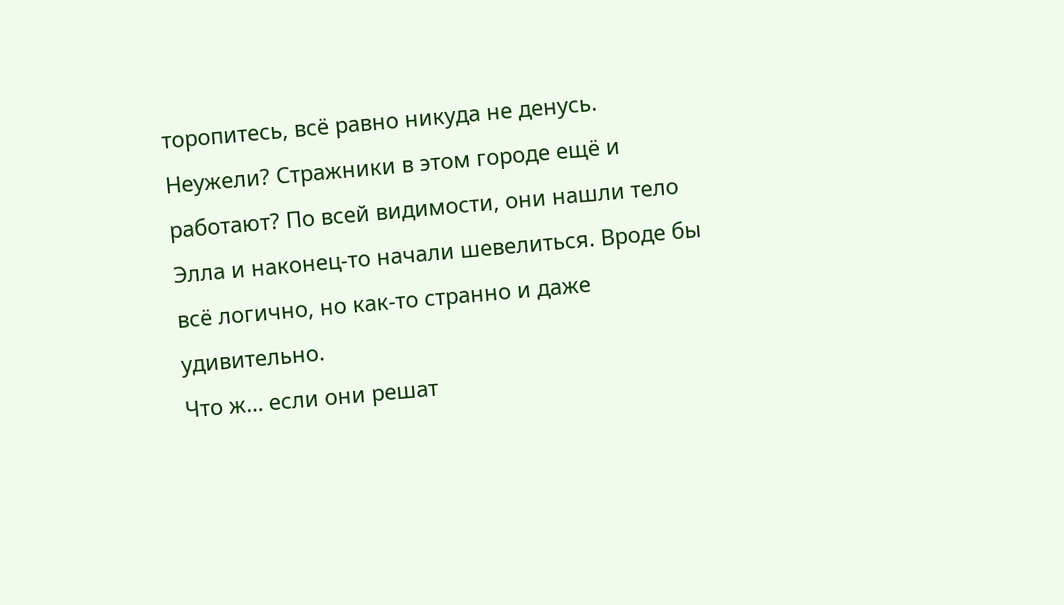торопитесь, всё равно никуда не денусь.
Неужели? Стражники в этом городе ещё и работают? По всей видимости, они нашли тело Элла и наконец-то начали шевелиться. Вроде бы всё логично, но как-то странно и даже удивительно.
Что ж… если они решат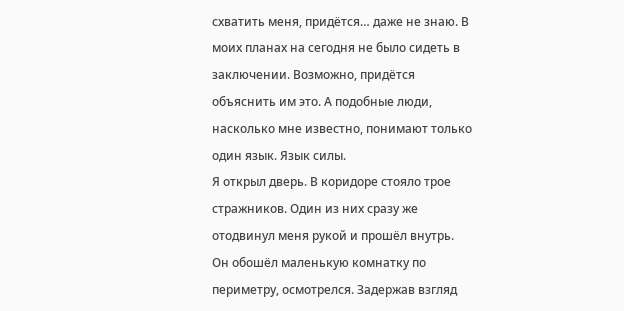схватить меня, придётся… даже не знаю. В моих планах на сегодня не было сидеть в заключении. Возможно, придётся объяснить им это. А подобные люди, насколько мне известно, понимают только один язык. Язык силы.
Я открыл дверь. В коридоре стояло трое стражников. Один из них сразу же отодвинул меня рукой и прошёл внутрь. Он обошёл маленькую комнатку по периметру, осмотрелся. Задержав взгляд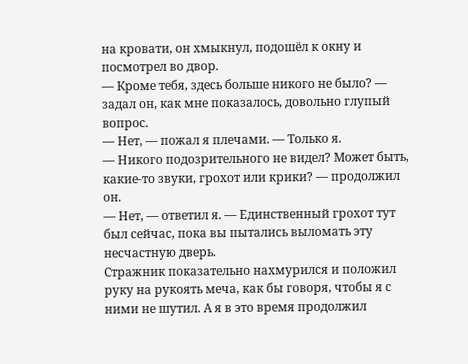на кровати, он хмыкнул, подошёл к окну и посмотрел во двор.
— Кроме тебя, здесь больше никого не было? — задал он, как мне показалось, довольно глупый вопрос.
— Нет, — пожал я плечами. — Только я.
— Никого подозрительного не видел? Может быть, какие-то звуки, грохот или крики? — продолжил он.
— Нет, — ответил я. — Единственный грохот тут был сейчас, пока вы пытались выломать эту несчастную дверь.
Стражник показательно нахмурился и положил руку на рукоять меча, как бы говоря, чтобы я с ними не шутил. А я в это время продолжил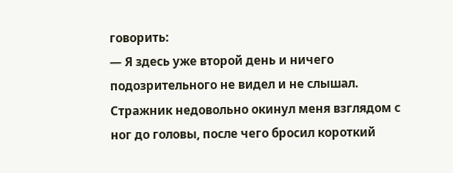говорить:
— Я здесь уже второй день и ничего подозрительного не видел и не слышал.
Стражник недовольно окинул меня взглядом с ног до головы, после чего бросил короткий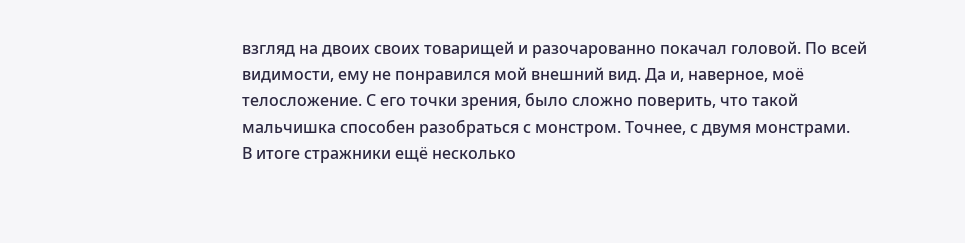взгляд на двоих своих товарищей и разочарованно покачал головой. По всей видимости, ему не понравился мой внешний вид. Да и, наверное, моё телосложение. С его точки зрения, было сложно поверить, что такой мальчишка способен разобраться с монстром. Точнее, с двумя монстрами.
В итоге стражники ещё несколько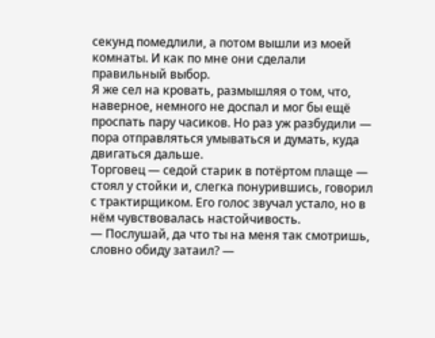секунд помедлили, а потом вышли из моей комнаты. И как по мне они сделали правильный выбор.
Я же сел на кровать, размышляя о том, что, наверное, немного не доспал и мог бы ещё проспать пару часиков. Но раз уж разбудили — пора отправляться умываться и думать, куда двигаться дальше.
Торговец — седой старик в потёртом плаще — стоял у стойки и, слегка понурившись, говорил с трактирщиком. Его голос звучал устало, но в нём чувствовалась настойчивость.
— Послушай, да что ты на меня так смотришь, словно обиду затаил? —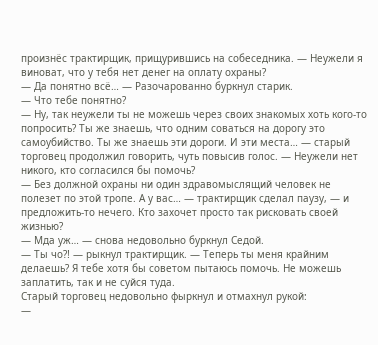произнёс трактирщик, прищурившись на собеседника. — Неужели я виноват, что у тебя нет денег на оплату охраны?
— Да понятно всё… — Разочарованно буркнул старик.
— Что тебе понятно?
— Ну, так неужели ты не можешь через своих знакомых хоть кого-то попросить? Ты же знаешь, что одним соваться на дорогу это самоубийство. Ты же знаешь эти дороги. И эти места… — старый торговец продолжил говорить, чуть повысив голос. — Неужели нет никого, кто согласился бы помочь?
— Без должной охраны ни один здравомыслящий человек не полезет по этой тропе. А у вас… — трактирщик сделал паузу, — и предложить-то нечего. Кто захочет просто так рисковать своей жизнью?
— Мда уж… — снова недовольно буркнул Седой.
— Ты чо⁈ — рыкнул трактирщик. — Теперь ты меня крайним делаешь? Я тебе хотя бы советом пытаюсь помочь. Не можешь заплатить, так и не суйся туда.
Старый торговец недовольно фыркнул и отмахнул рукой:
—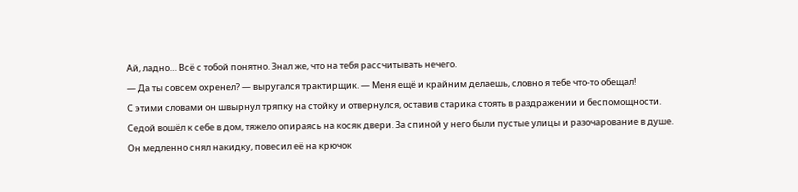Ай, ладно… Всё с тобой понятно. Знал же, что на тебя рассчитывать нечего.
— Да ты совсем охренел? — выругался трактирщик. — Меня ещё и крайним делаешь, словно я тебе что-то обещал!
С этими словами он швырнул тряпку на стойку и отвернулся, оставив старика стоять в раздражении и беспомощности.
Седой вошёл к себе в дом, тяжело опираясь на косяк двери. За спиной у него были пустые улицы и разочарование в душе. Он медленно снял накидку, повесил её на крючок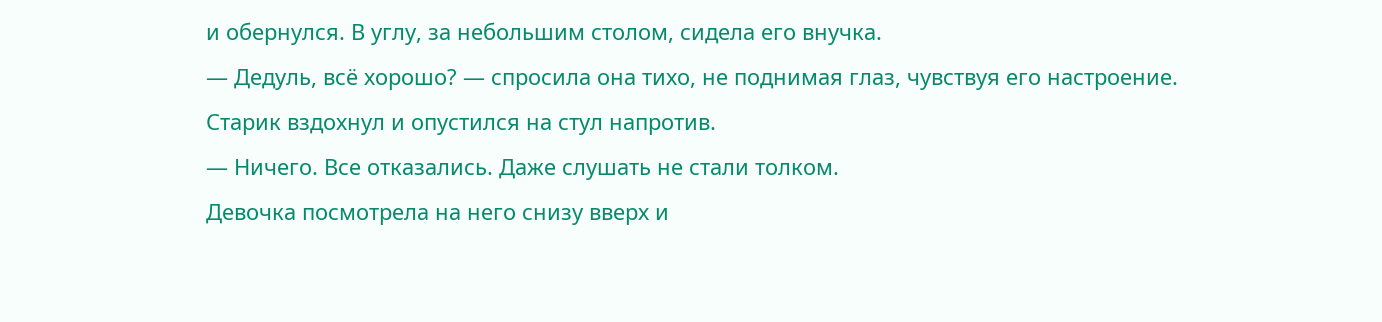и обернулся. В углу, за небольшим столом, сидела его внучка.
— Дедуль, всё хорошо? — спросила она тихо, не поднимая глаз, чувствуя его настроение.
Старик вздохнул и опустился на стул напротив.
— Ничего. Все отказались. Даже слушать не стали толком.
Девочка посмотрела на него снизу вверх и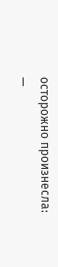осторожно произнесла:
—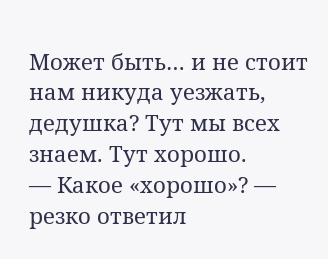Может быть… и не стоит нам никуда уезжать, дедушка? Тут мы всех знаем. Тут хорошо.
— Какое «хорошо»? — резко ответил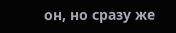он, но сразу же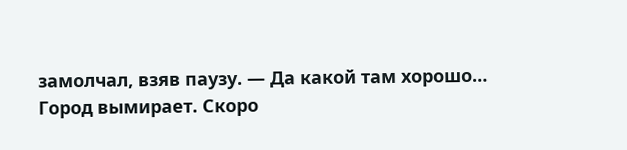замолчал, взяв паузу. — Да какой там хорошо… Город вымирает. Скоро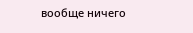вообще ничего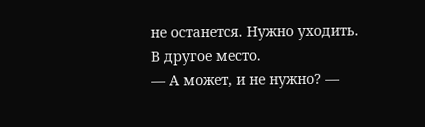не останется. Нужно уходить. В другое место.
— А может, и не нужно? —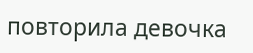повторила девочка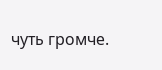чуть громче.